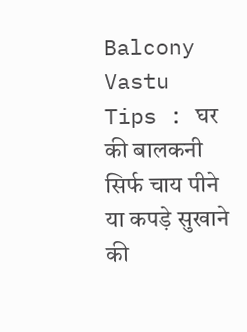Balcony Vastu Tips : घर की बालकनी सिर्फ चाय पीने या कपड़े सुखाने की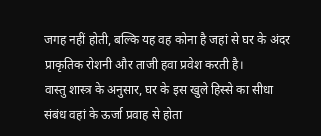जगह नहीं होती, बल्कि यह वह कोना है जहां से घर के अंदर प्राकृतिक रोशनी और ताजी हवा प्रवेश करती है।
वास्तु शास्त्र के अनुसार, घर के इस खुले हिस्से का सीधा संबंध वहां के ऊर्जा प्रवाह से होता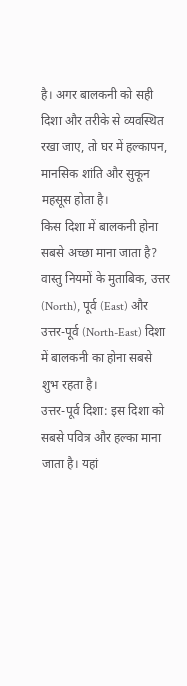है। अगर बालकनी को सही दिशा और तरीके से व्यवस्थित रखा जाए, तो घर में हल्कापन, मानसिक शांति और सुकून महसूस होता है।
किस दिशा में बालकनी होना सबसे अच्छा माना जाता है?
वास्तु नियमों के मुताबिक, उत्तर (North), पूर्व (East) और उत्तर-पूर्व (North-East) दिशा में बालकनी का होना सबसे शुभ रहता है।
उत्तर-पूर्व दिशा: इस दिशा को सबसे पवित्र और हल्का माना जाता है। यहां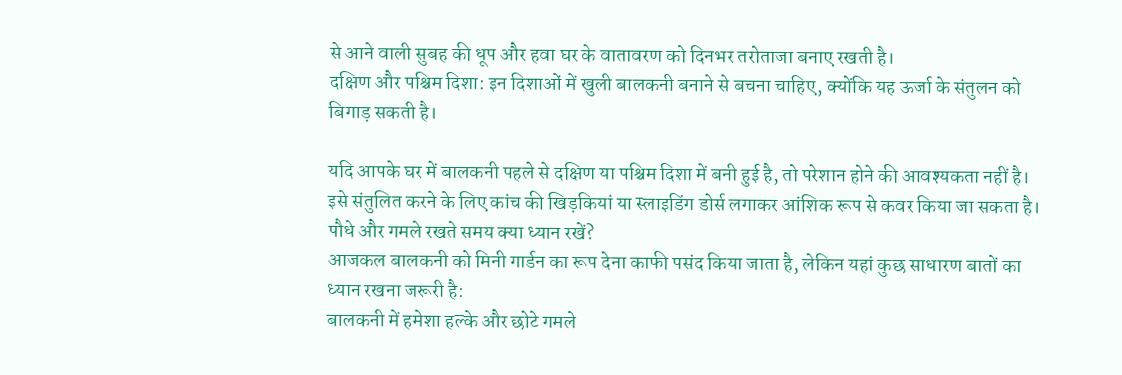से आने वाली सुबह की धूप और हवा घर के वातावरण को दिनभर तरोताजा बनाए रखती है।
दक्षिण और पश्चिम दिशा: इन दिशाओं में खुली बालकनी बनाने से बचना चाहिए, क्योंकि यह ऊर्जा के संतुलन को बिगाड़ सकती है।

यदि आपके घर में बालकनी पहले से दक्षिण या पश्चिम दिशा में बनी हुई है, तो परेशान होने की आवश्यकता नहीं है। इसे संतुलित करने के लिए कांच की खिड़कियां या स्लाइडिंग डोर्स लगाकर आंशिक रूप से कवर किया जा सकता है।
पौधे और गमले रखते समय क्या ध्यान रखें?
आजकल बालकनी को मिनी गार्डन का रूप देना काफी पसंद किया जाता है, लेकिन यहां कुछ साधारण बातों का ध्यान रखना जरूरी है:
बालकनी में हमेशा हल्के और छोटे गमले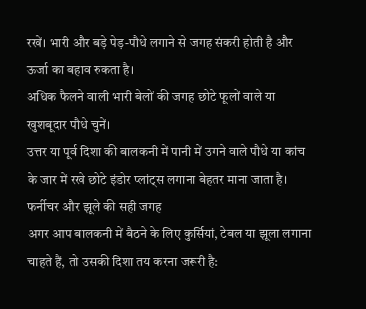रखें। भारी और बड़े पेड़-पौधे लगाने से जगह संकरी होती है और ऊर्जा का बहाव रुकता है।
अधिक फैलने वाली भारी बेलों की जगह छोटे फूलों वाले या खुशबूदार पौधे चुनें।
उत्तर या पूर्व दिशा की बालकनी में पानी में उगने वाले पौधे या कांच के जार में रखे छोटे इंडोर प्लांट्स लगाना बेहतर माना जाता है।
फर्नीचर और झूले की सही जगह
अगर आप बालकनी में बैठने के लिए कुर्सियां, टेबल या झूला लगाना चाहते हैं, तो उसकी दिशा तय करना जरूरी है: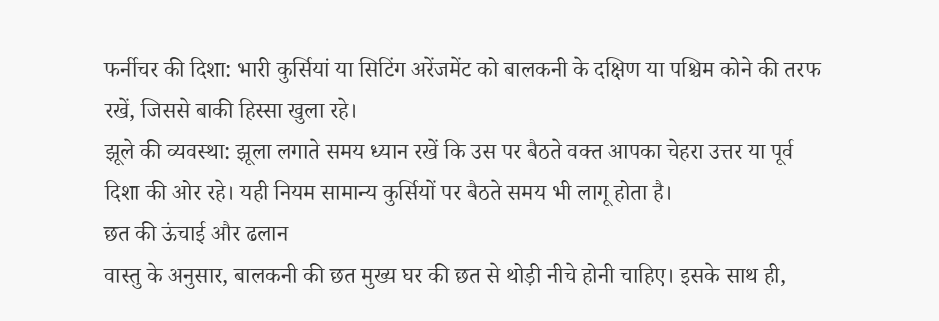फर्नीचर की दिशा: भारी कुर्सियां या सिटिंग अरेंजमेंट को बालकनी के दक्षिण या पश्चिम कोने की तरफ रखें, जिससे बाकी हिस्सा खुला रहे।
झूले की व्यवस्था: झूला लगाते समय ध्यान रखें कि उस पर बैठते वक्त आपका चेहरा उत्तर या पूर्व दिशा की ओर रहे। यही नियम सामान्य कुर्सियों पर बैठते समय भी लागू होता है।
छत की ऊंचाई और ढलान
वास्तु के अनुसार, बालकनी की छत मुख्य घर की छत से थोड़ी नीचे होनी चाहिए। इसके साथ ही,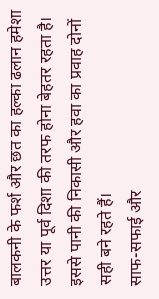बालकनी के फर्श और छत का हल्का ढलान हमेशा उत्तर या पूर्व दिशा की तरफ होना बेहतर रहता है। इससे पानी की निकासी और हवा का प्रवाह दोनों सही बने रहते हैं।
साफ-सफाई और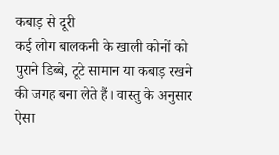कबाड़ से दूरी
कई लोग बालकनी के खाली कोनों को पुराने डिब्बे, टूटे सामान या कबाड़ रखने की जगह बना लेते हैं। वास्तु के अनुसार ऐसा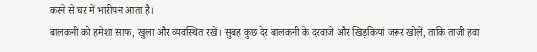करने से घर में भारीपन आता है।
बालकनी को हमेशा साफ, खुला और व्यवस्थित रखें। सुबह कुछ देर बालकनी के दरवाजे और खिड़कियां जरूर खोलें, ताकि ताजी हवा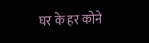घर के हर कोने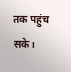तक पहुंच सके।